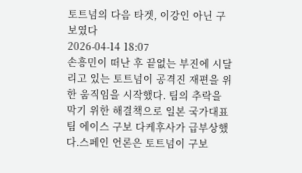토트넘의 다음 타겟, 이강인 아닌 구보였다
2026-04-14 18:07
손흥민이 떠난 후 끝없는 부진에 시달리고 있는 토트넘이 공격진 재편을 위한 움직임을 시작했다. 팀의 추락을 막기 위한 해결책으로 일본 국가대표팀 에이스 구보 다케후사가 급부상했다.스페인 언론은 토트넘이 구보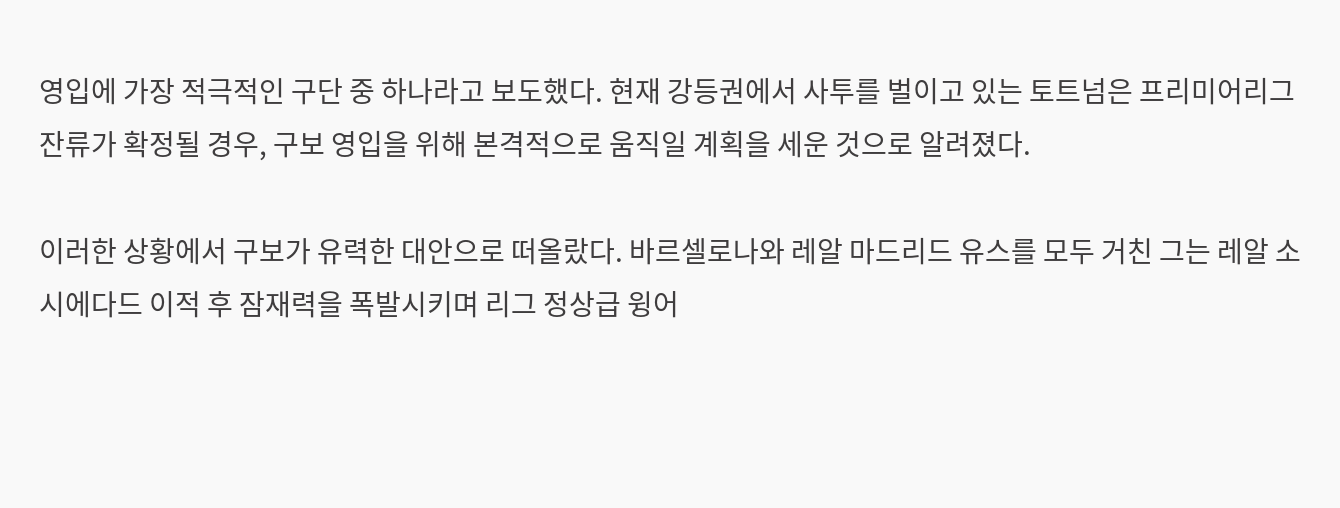영입에 가장 적극적인 구단 중 하나라고 보도했다. 현재 강등권에서 사투를 벌이고 있는 토트넘은 프리미어리그 잔류가 확정될 경우, 구보 영입을 위해 본격적으로 움직일 계획을 세운 것으로 알려졌다.

이러한 상황에서 구보가 유력한 대안으로 떠올랐다. 바르셀로나와 레알 마드리드 유스를 모두 거친 그는 레알 소시에다드 이적 후 잠재력을 폭발시키며 리그 정상급 윙어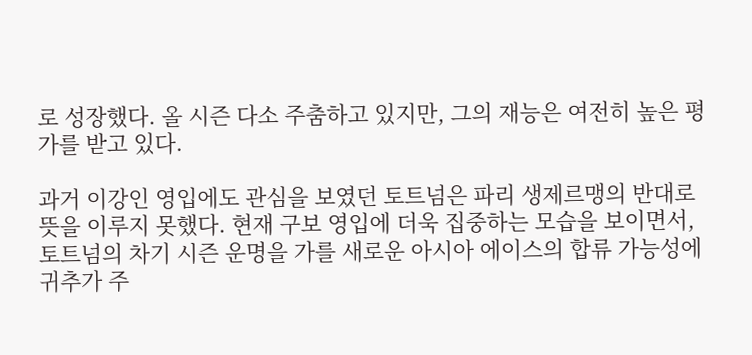로 성장했다. 올 시즌 다소 주춤하고 있지만, 그의 재능은 여전히 높은 평가를 받고 있다.

과거 이강인 영입에도 관심을 보였던 토트넘은 파리 생제르맹의 반대로 뜻을 이루지 못했다. 현재 구보 영입에 더욱 집중하는 모습을 보이면서, 토트넘의 차기 시즌 운명을 가를 새로운 아시아 에이스의 합류 가능성에 귀추가 주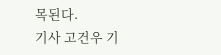목된다.
기사 고건우 기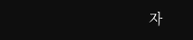자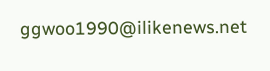ggwoo1990@ilikenews.net